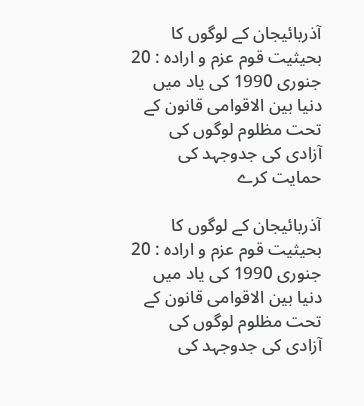آذربائیجان کے لوگوں کا بحیثیت قوم عزم و ارادہ : 20 جنوری 1990 کی یاد میں دنیا بین الاقوامی قانون کے تحت مظلوم لوگوں کی آزادی کی جدوجہد کی حمایت کرے

آذربائیجان کے لوگوں کا بحیثیت قوم عزم و ارادہ : 20 جنوری 1990 کی یاد میں دنیا بین الاقوامی قانون کے تحت مظلوم لوگوں کی آزادی کی جدوجہد کی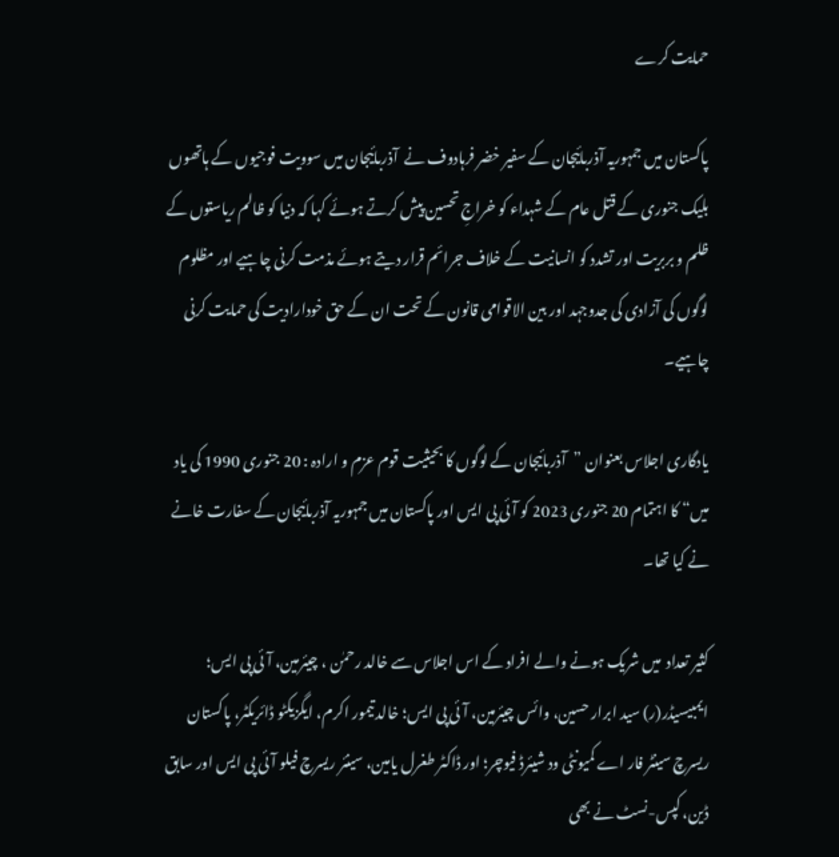حمایت کرے

پاکستان میں جمہوریہ آذربائیجان کے سفیر خضر فرہادوف نے  آذربائیجان میں سوویت فوجیوں کے ہاتھوں بلیک جنوری کے قتل عام کے شہداء کو خراجِ تحسین پیش کرتے ہوئے کہا کہ دنیا کو ظالم ریاستوں کے ظلم و بربریت اور تشدد کو انسانیت کے خلاف جرائم قرار دیتے ہوئے مذمت کرنی چاہیے اور مظلوم لوگوں کی آزادی کی جدوجہد اور بین الاقوامی قانون کے تحت ان کے حق خودارادیت کی حمایت کرنی چاہیے۔

یادگاری اجلاس بعنوان ”آذربائیجان کے لوگوں کا بحیثیت قوم عزم و ارادہ : 20 جنوری 1990 کی یاد میں“ کا اہتمام 20 جنوری 2023 کو آئی پی ایس اور پاکستان میں جمہوریہ آذربائیجان کے سفارت خانے نے کیا تھا۔

کثیر تعداد  میں شریک ہونے والے افراد کے اس اجلاس سے خالد رحمٰن ، چیئرمین، آئی پی ایس؛ ایمبیسیڈر(ر) سید ابرار حسین، وائس چیئرمین، آئی پی ایس؛ خالد تیمور اکرم، ایگزیکٹو ڈائریکٹر، پاکستان ریسرچ سینٹر فار اے کمیونٹی ود شیئرڈ فیوچر؛ اور ڈاکٹر طغرل یامین، سینئر ریسرچ فیلو آئی پی ایس اور سابق ڈین، کپس-نسٹ نے بھی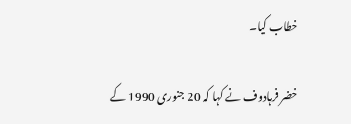خطاب کیا۔

خضر فرہادوف نے کہا کہ 20 جنوری 1990 کے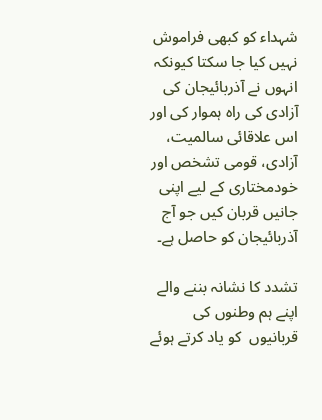شہداء کو کبھی فراموش نہیں کیا جا سکتا کیونکہ انہوں نے آذربائیجان کی آزادی کی راہ ہموار کی اور اس علاقائی سالمیت، آزادی، قومی تشخص اور خودمختاری کے لیے اپنی جانیں قربان کیں جو آج آذربائیجان کو حاصل ہے۔

تشدد کا نشانہ بننے والے اپنے ہم وطنوں کی قربانیوں  کو یاد کرتے ہوئے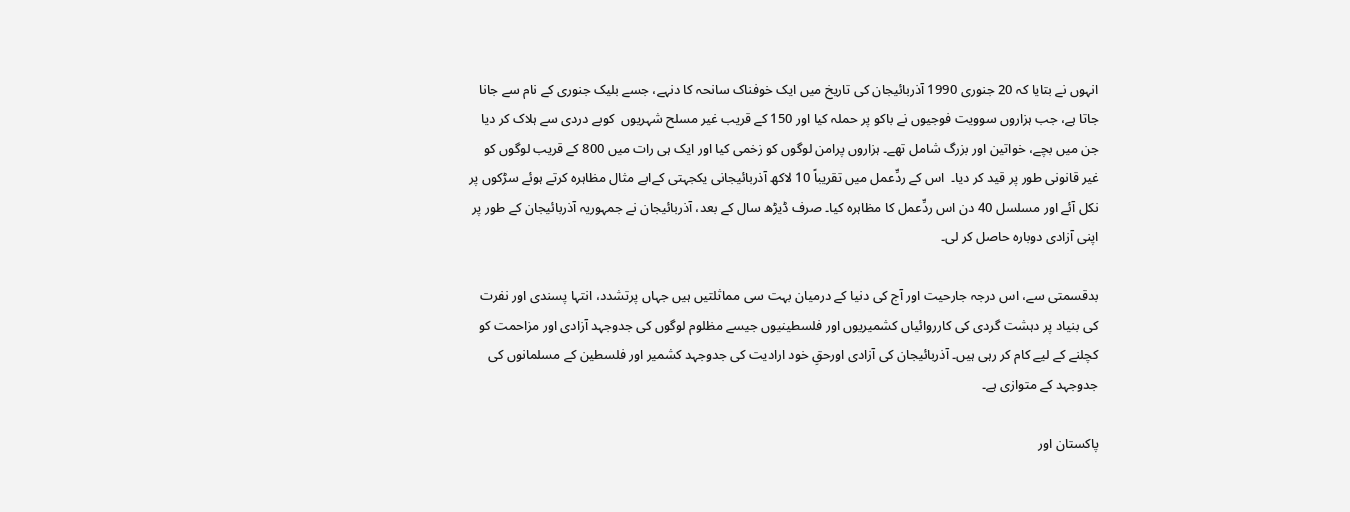انہوں نے بتایا کہ 20 جنوری 1990 آذربائیجان کی تاریخ میں ایک خوفناک سانحہ کا دنہے، جسے بلیک جنوری کے نام سے جانا جاتا ہے، جب ہزاروں سوویت فوجیوں نے باکو پر حملہ کیا اور 150 کے قریب غیر مسلح شہریوں  کوبے دردی سے ہلاک کر دیا جن میں بچے، خواتین اور بزرگ شامل تھے۔ ہزاروں پرامن لوگوں کو زخمی کیا اور ایک ہی رات میں 800 کے قریب لوگوں کو غیر قانونی طور پر قید کر دیا۔  اس کے ردِّعمل میں تقریباً 10 لاکھ آذربائیجانی یکجہتی کےابے مثال مظاہرہ کرتے ہوئے سڑکوں پر نکل آئے اور مسلسل 40 دن اس ردِّعمل کا مظاہرہ کیا۔ صرف ڈیڑھ سال کے بعد، آذربائیجان نے جمہوریہ آذربائیجان کے طور پر اپنی آزادی دوبارہ حاصل کر لی۔

بدقسمتی سے، اس درجہ جارحیت اور آج کی دنیا کے درمیان بہت سی مماثلتیں ہیں جہاں پرتشدد، انتہا پسندی اور نفرت کی بنیاد پر دہشت گردی کی کارروائیاں کشمیریوں اور فلسطینیوں جیسے مظلوم لوگوں کی جدوجہد آزادی اور مزاحمت کو کچلنے کے لیے کام کر رہی ہیں۔ آذربائیجان کی آزادی اورحقِ خود ارادیت کی جدوجہد کشمیر اور فلسطین کے مسلمانوں کی جدوجہد کے متوازی ہے۔

پاکستان اور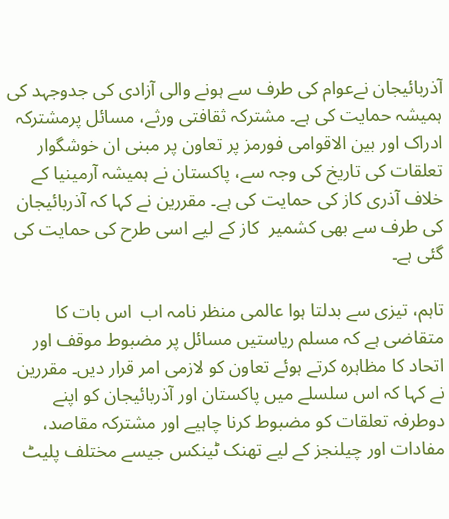آذربائیجان نےعوام کی طرف سے ہونے والی آزادی کی جدوجہد کی ہمیشہ حمایت کی ہے۔ مشترکہ ثقافتی ورثے، مسائل پرمشترکہ ادراک اور بین الاقوامی فورمز پر تعاون پر مبنی ان خوشگوار تعلقات کی تاریخ کی وجہ سے، پاکستان نے ہمیشہ آرمینیا کے خلاف آذری کاز کی حمایت کی ہے۔ مقررین نے کہا کہ آذربائیجان کی طرف سے بھی کشمیر  کاز کے لیے اسی طرح کی حمایت کی گئی ہے۔

تاہم، تیزی سے بدلتا ہوا عالمی منظر نامہ اب  اس بات کا متقاضی ہے کہ مسلم ریاستیں مسائل پر مضبوط موقف اور اتحاد کا مظاہرہ کرتے ہوئے تعاون کو لازمی امر قرار دیں۔ مقررین نے کہا کہ اس سلسلے میں پاکستان اور آذربائیجان کو اپنے دوطرفہ تعلقات کو مضبوط کرنا چاہیے اور مشترکہ مقاصد، مفادات اور چیلنجز کے لیے تھنک ٹینکس جیسے مختلف پلیٹ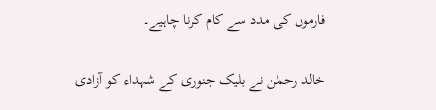فارموں کی مدد سے کام کرنا چاہیے۔

خالد رحمٰن نے بلیک جنوری کے شہداء کو آزادی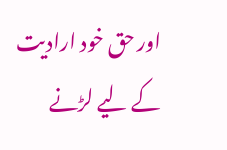اور حق خود ارادیت کے لیے لڑنے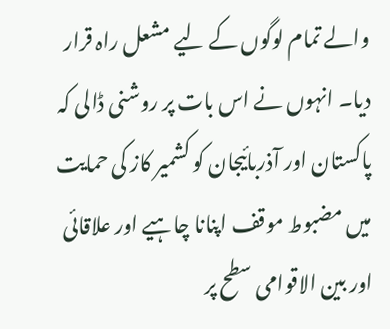والے تمام لوگوں کے لیے مشعل راہ قرار دیا۔ انہوں نے اس بات پر روشنی ڈالی کہ پاکستان اور آذربائیجان کو کشمیر کاز کی حمایت میں مضبوط موقف اپنانا چاہیے اور علاقائی اور بین الاقوامی سطح پر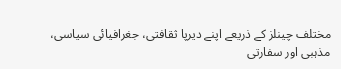مختلف چینلز کے ذریعے اپنے دیرپا ثقافتی، جغرافیائی سیاسی، مذہبی اور سفارتی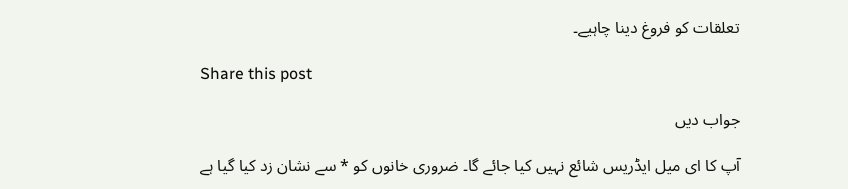تعلقات کو فروغ دینا چاہیے۔

Share this post

جواب دیں

آپ کا ای میل ایڈریس شائع نہیں کیا جائے گا۔ ضروری خانوں کو * سے نشان زد کیا گیا ہے